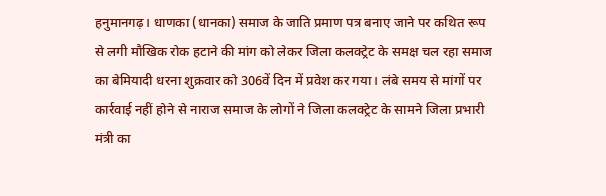हनुमानगढ़। धाणका (धानका) समाज के जाति प्रमाण पत्र बनाए जाने पर कथित रूप से लगी मौखिक रोक हटाने की मांग को लेकर जिला कलक्ट्रेट के समक्ष चल रहा समाज का बेमियादी धरना शुक्रवार को 306वें दिन में प्रवेश कर गया। लंबे समय से मांगों पर कार्रवाई नहीं होने से नाराज समाज के लोगों ने जिला कलक्ट्रेट के सामने जिला प्रभारी मंत्री का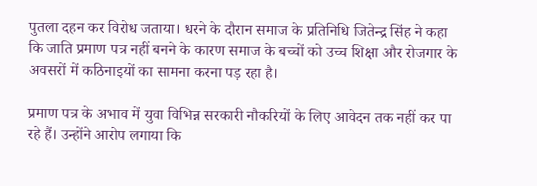पुतला दहन कर विरोध जताया। धरने के दौरान समाज के प्रतिनिधि जितेन्द्र सिंह ने कहा कि जाति प्रमाण पत्र नहीं बनने के कारण समाज के बच्चों को उच्च शिक्षा और रोजगार के अवसरों में कठिनाइयों का सामना करना पड़ रहा है।

प्रमाण पत्र के अभाव में युवा विभिन्न सरकारी नौकरियों के लिए आवेदन तक नहीं कर पा रहे हैं। उन्होंने आरोप लगाया कि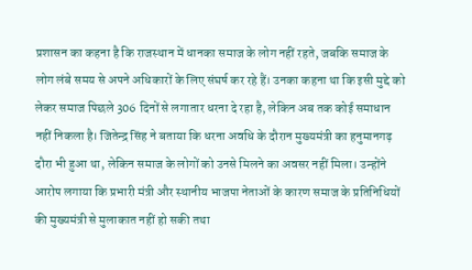प्रशासन का कहना है कि राजस्थान में धानका समाज के लोग नहीं रहते, जबकि समाज के लोग लंबे समय से अपने अधिकारों के लिए संघर्ष कर रहे हैं। उनका कहना था कि इसी मुद्दे को लेकर समाज पिछले 306 दिनों से लगातार धरना दे रहा है, लेकिन अब तक कोई समाधान नहीं निकला है। जितेन्द्र सिंह ने बताया कि धरना अवधि के दौरान मुख्यमंत्री का हनुमानगढ़ दौरा भी हुआ था, लेकिन समाज के लोगों को उनसे मिलने का अवसर नहीं मिला। उन्होंने आरोप लगाया कि प्रभारी मंत्री और स्थानीय भाजपा नेताओं के कारण समाज के प्रतिनिधियों की मुख्यमंत्री से मुलाकात नहीं हो सकी तथा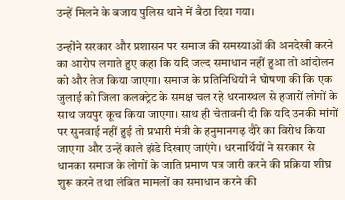उन्हें मिलने के बजाय पुलिस थाने में बैठा दिया गया।

उन्होंने सरकार और प्रशासन पर समाज की समस्याओं की अनदेखी करने का आरोप लगाते हुए कहा कि यदि जल्द समाधान नहीं हुआ तो आंदोलन को और तेज किया जाएगा। समाज के प्रतिनिधियों ने घोषणा की कि एक जुलाई को जिला कलक्ट्रेट के समक्ष चल रहे धरनास्थल से हजारों लोगों के साथ जयपुर कूच किया जाएगा। साथ ही चेतावनी दी कि यदि उनकी मांगों पर सुनवाई नहीं हुई तो प्रभारी मंत्री के हनुमानगढ़ दौरे का विरोध किया जाएगा और उन्हें काले झंडे दिखाए जाएंगे। धरनार्थियों ने सरकार से धानका समाज के लोगों के जाति प्रमाण पत्र जारी करने की प्रक्रिया शीघ्र शुरू करने तथा लंबित मामलों का समाधान करने की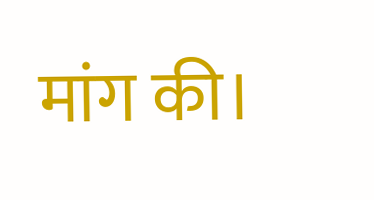मांग की।